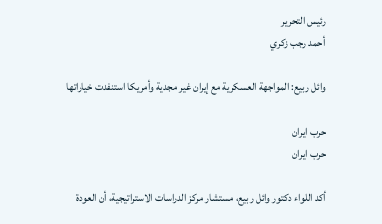رئيس التحرير
أحمد رجب زكري

وائل ربيع: المواجهة العسكرية مع إيران غير مجدية وأمريكا استنفدت خياراتها

حرب ايران
حرب ايران

أكد اللواء دكتور وائل ربيع، مستشار مركز الدراسات الاستراتيجية، أن العودة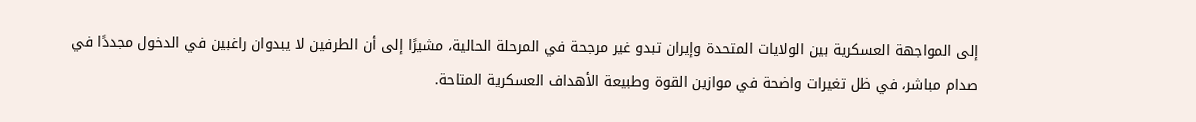إلى المواجهة العسكرية بين الولايات المتحدة وإيران تبدو غير مرجحة في المرحلة الحالية، مشيرًا إلى أن الطرفين لا يبدوان راغبين في الدخول مجددًا في صدام مباشر، في ظل تغيرات واضحة في موازين القوة وطبيعة الأهداف العسكرية المتاحة.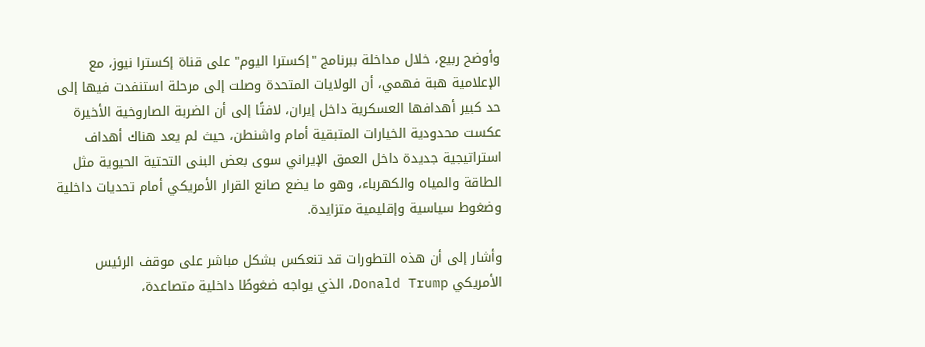وأوضح ربيع، خلال مداخلة ببرنامج "إكسترا اليوم" على قناة إكسترا نيوز، مع الإعلامية هبة فهمي، أن الولايات المتحدة وصلت إلى مرحلة استنفدت فيها إلى حد كبير أهدافها العسكرية داخل إيران، لافتًا إلى أن الضربة الصاروخية الأخيرة عكست محدودية الخيارات المتبقية أمام واشنطن، حيث لم يعد هناك أهداف استراتيجية جديدة داخل العمق الإيراني سوى بعض البنى التحتية الحيوية مثل الطاقة والمياه والكهرباء، وهو ما يضع صانع القرار الأمريكي أمام تحديات داخلية وضغوط سياسية وإقليمية متزايدة.

وأشار إلى أن هذه التطورات قد تنعكس بشكل مباشر على موقف الرئيس الأمريكي Donald Trump، الذي يواجه ضغوطًا داخلية متصاعدة،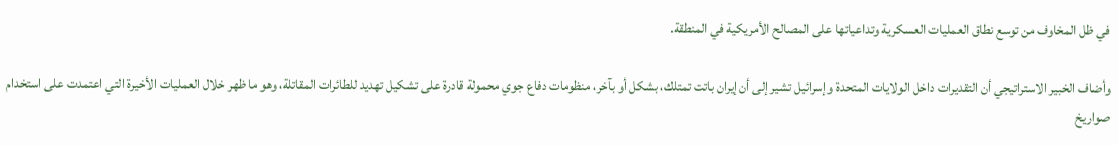في ظل المخاوف من توسع نطاق العمليات العسكرية وتداعياتها على المصالح الأمريكية في المنطقة.

وأضاف الخبير الاستراتيجي أن التقديرات داخل الولايات المتحدة وإسرائيل تشير إلى أن إيران باتت تمتلك، بشكل أو بآخر، منظومات دفاع جوي محمولة قادرة على تشكيل تهديد للطائرات المقاتلة، وهو ما ظهر خلال العمليات الأخيرة التي اعتمدت على استخدام صواريخ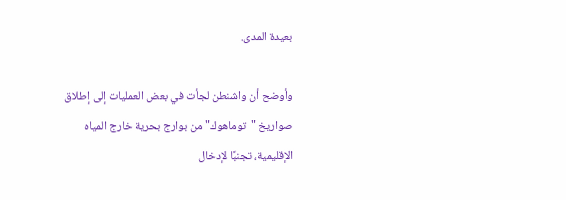بعيدة المدى.

وأوضح أن واشنطن لجأت في بعض العمليات إلى إطلاق صواريخ "توماهوك" من بوارج بحرية خارج المياه الإقليمية، تجنبًا لإدخال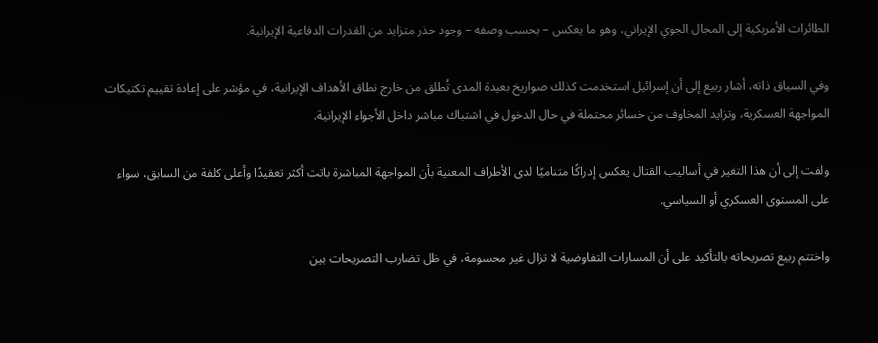الطائرات الأمريكية إلى المجال الجوي الإيراني، وهو ما يعكس – بحسب وصفه – وجود حذر متزايد من القدرات الدفاعية الإيرانية.

وفي السياق ذاته، أشار ربيع إلى أن إسرائيل استخدمت كذلك صواريخ بعيدة المدى تُطلق من خارج نطاق الأهداف الإيرانية، في مؤشر على إعادة تقييم تكتيكات المواجهة العسكرية، وتزايد المخاوف من خسائر محتملة في حال الدخول في اشتباك مباشر داخل الأجواء الإيرانية.

ولفت إلى أن هذا التغير في أساليب القتال يعكس إدراكًا متناميًا لدى الأطراف المعنية بأن المواجهة المباشرة باتت أكثر تعقيدًا وأعلى كلفة من السابق، سواء على المستوى العسكري أو السياسي.

واختتم ربيع تصريحاته بالتأكيد على أن المسارات التفاوضية لا تزال غير محسومة، في ظل تضارب التصريحات بين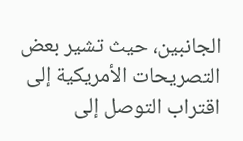الجانبين، حيث تشير بعض التصريحات الأمريكية إلى اقتراب التوصل إلى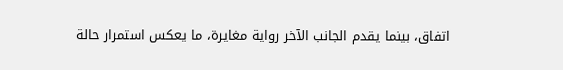اتفاق، بينما يقدم الجانب الآخر رواية مغايرة، ما يعكس استمرار حالة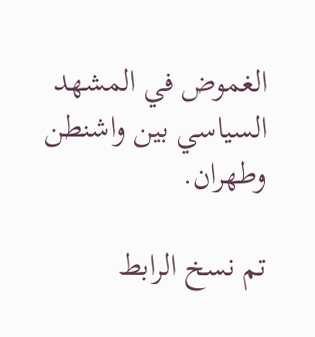الغموض في المشهد السياسي بين واشنطن وطهران.

تم نسخ الرابط